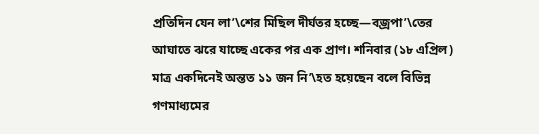প্রতিদিন যেন লা’\শের মিছিল দীর্ঘতর হচ্ছে—বজ্রপা’\তের আঘাতে ঝরে যাচ্ছে একের পর এক প্রাণ। শনিবার (১৮ এপ্রিল) মাত্র একদিনেই অন্তত ১১ জন নি’\হত হয়েছেন বলে বিভিন্ন গণমাধ্যমের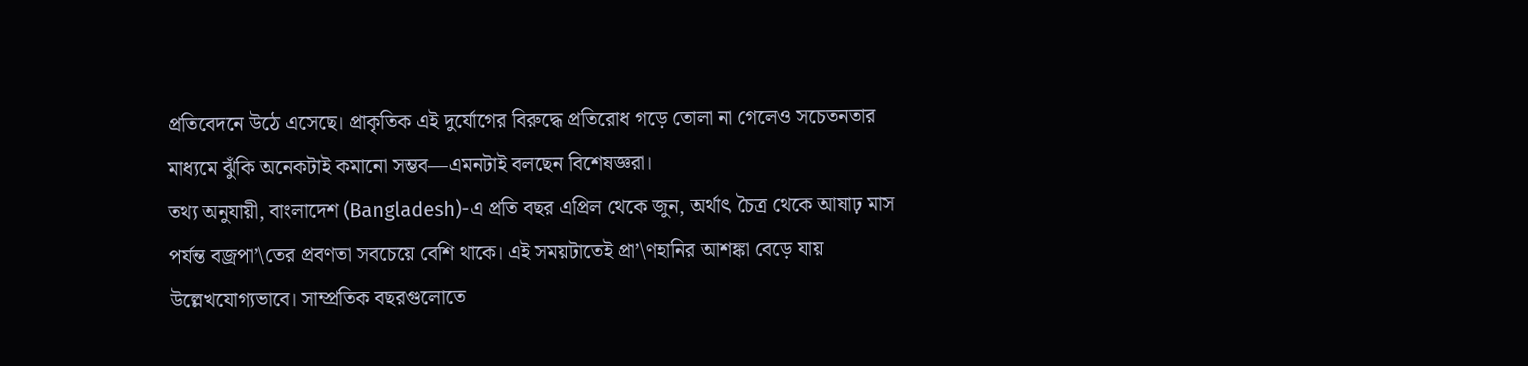প্রতিবেদনে উঠে এসেছে। প্রাকৃতিক এই দুর্যোগের বিরুদ্ধে প্রতিরোধ গড়ে তোলা না গেলেও সচেতনতার মাধ্যমে ঝুঁকি অনেকটাই কমানো সম্ভব—এমনটাই বলছেন বিশেষজ্ঞরা।
তথ্য অনুযায়ী, বাংলাদেশ (Bangladesh)-এ প্রতি বছর এপ্রিল থেকে জুন, অর্থাৎ চৈত্র থেকে আষাঢ় মাস পর্যন্ত বজ্রপা’\তের প্রবণতা সবচেয়ে বেশি থাকে। এই সময়টাতেই প্রা’\ণহানির আশঙ্কা বেড়ে যায় উল্লেখযোগ্যভাবে। সাম্প্রতিক বছরগুলোতে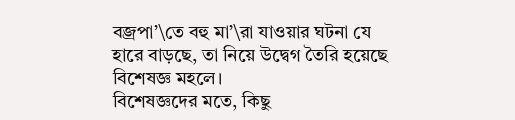বজ্রপা’\তে বহু মা’\রা যাওয়ার ঘটনা যে হারে বাড়ছে, তা নিয়ে উদ্বেগ তৈরি হয়েছে বিশেষজ্ঞ মহলে।
বিশেষজ্ঞদের মতে, কিছু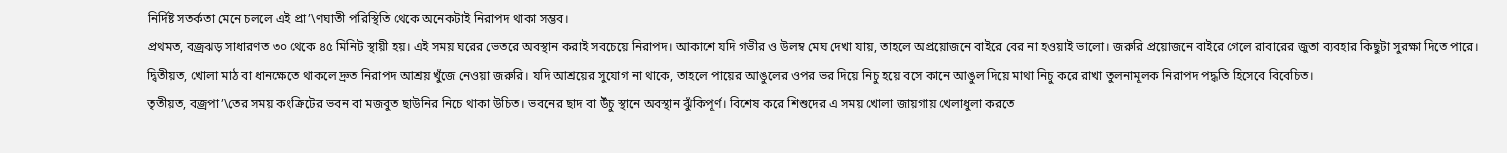নির্দিষ্ট সতর্কতা মেনে চললে এই প্রা’\ণঘাতী পরিস্থিতি থেকে অনেকটাই নিরাপদ থাকা সম্ভব।
প্রথমত, বজ্রঝড় সাধারণত ৩০ থেকে ৪৫ মিনিট স্থায়ী হয়। এই সময় ঘরের ভেতরে অবস্থান করাই সবচেয়ে নিরাপদ। আকাশে যদি গভীর ও উলম্ব মেঘ দেখা যায়, তাহলে অপ্রয়োজনে বাইরে বের না হওয়াই ভালো। জরুরি প্রয়োজনে বাইরে গেলে রাবারের জুতা ব্যবহার কিছুটা সুরক্ষা দিতে পারে।
দ্বিতীয়ত, খোলা মাঠ বা ধানক্ষেতে থাকলে দ্রুত নিরাপদ আশ্রয় খুঁজে নেওয়া জরুরি। যদি আশ্রয়ের সুযোগ না থাকে, তাহলে পায়ের আঙুলের ওপর ভর দিয়ে নিচু হয়ে বসে কানে আঙুল দিয়ে মাথা নিচু করে রাখা তুলনামূলক নিরাপদ পদ্ধতি হিসেবে বিবেচিত।
তৃতীয়ত, বজ্রপা’\তের সময় কংক্রিটের ভবন বা মজবুত ছাউনির নিচে থাকা উচিত। ভবনের ছাদ বা উঁচু স্থানে অবস্থান ঝুঁকিপূর্ণ। বিশেষ করে শিশুদের এ সময় খোলা জায়গায় খেলাধুলা করতে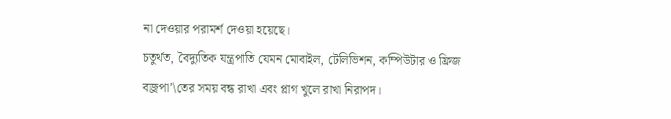না দেওয়ার পরামর্শ দেওয়া হয়েছে।
চতুর্থত, বৈদ্যুতিক যন্ত্রপাতি যেমন মোবাইল, টেলিভিশন, কম্পিউটার ও ফ্রিজ বজ্রপা’\তের সময় বন্ধ রাখা এবং প্লাগ খুলে রাখা নিরাপদ।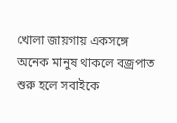খোলা জায়গায় একসঙ্গে অনেক মানুষ থাকলে বজ্রপাত শুরু হলে সবাইকে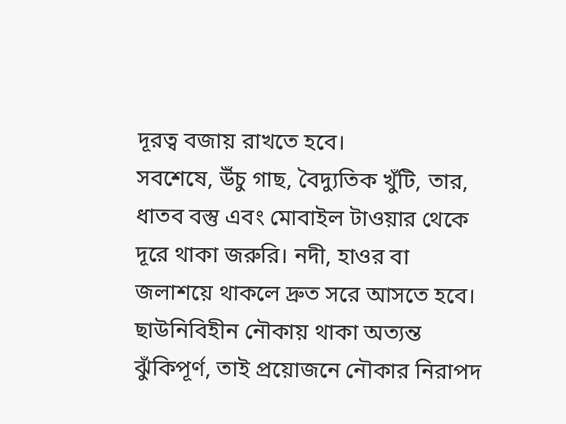দূরত্ব বজায় রাখতে হবে।
সবশেষে, উঁচু গাছ, বৈদ্যুতিক খুঁটি, তার, ধাতব বস্তু এবং মোবাইল টাওয়ার থেকে দূরে থাকা জরুরি। নদী, হাওর বা জলাশয়ে থাকলে দ্রুত সরে আসতে হবে। ছাউনিবিহীন নৌকায় থাকা অত্যন্ত ঝুঁকিপূর্ণ, তাই প্রয়োজনে নৌকার নিরাপদ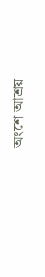অংশে আশ্রয়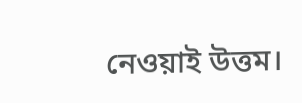নেওয়াই উত্তম।